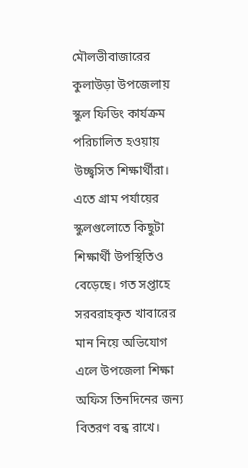মৌলভীবাজারের কুলাউড়া উপজেলায় স্কুল ফিডিং কার্যক্রম পরিচালিত হওয়ায় উচ্ছ্বসিত শিক্ষার্থীরা। এতে গ্রাম পর্যায়ের স্কুলগুলোতে কিছুটা শিক্ষার্থী উপস্থিতিও বেড়েছে। গত সপ্তাহে সরবরাহকৃত খাবারের মান নিয়ে অভিযোগ এলে উপজেলা শিক্ষা অফিস তিনদিনের জন্য বিতরণ বন্ধ রাখে।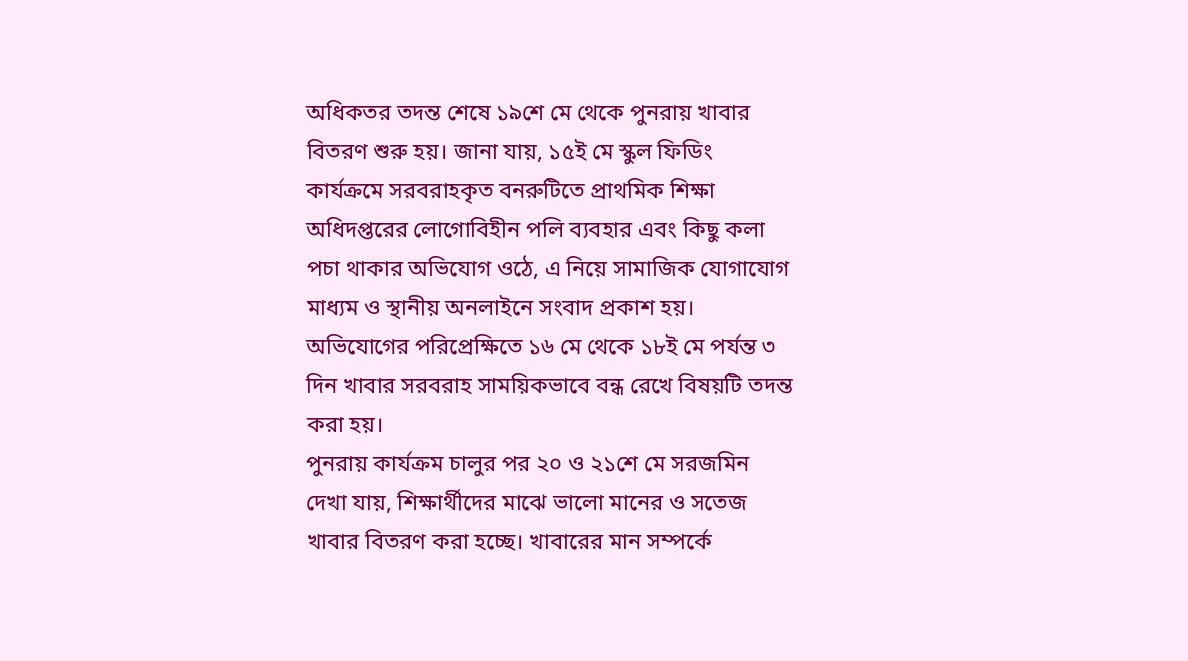অধিকতর তদন্ত শেষে ১৯শে মে থেকে পুনরায় খাবার বিতরণ শুরু হয়। জানা যায়, ১৫ই মে স্কুল ফিডিং কার্যক্রমে সরবরাহকৃত বনরুটিতে প্রাথমিক শিক্ষা অধিদপ্তরের লোগোবিহীন পলি ব্যবহার এবং কিছু কলা পচা থাকার অভিযোগ ওঠে, এ নিয়ে সামাজিক যোগাযোগ মাধ্যম ও স্থানীয় অনলাইনে সংবাদ প্রকাশ হয়। অভিযোগের পরিপ্রেক্ষিতে ১৬ মে থেকে ১৮ই মে পর্যন্ত ৩ দিন খাবার সরবরাহ সাময়িকভাবে বন্ধ রেখে বিষয়টি তদন্ত করা হয়।
পুনরায় কার্যক্রম চালুর পর ২০ ও ২১শে মে সরজমিন দেখা যায়, শিক্ষার্থীদের মাঝে ভালো মানের ও সতেজ খাবার বিতরণ করা হচ্ছে। খাবারের মান সম্পর্কে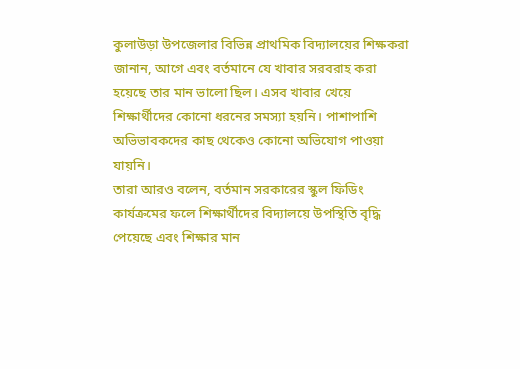কুলাউড়া উপজেলার বিভিন্ন প্রাথমিক বিদ্যালয়ের শিক্ষকরা জানান, আগে এবং বর্তমানে যে খাবার সরবরাহ করা হয়েছে তার মান ভালো ছিল। এসব খাবার খেয়ে শিক্ষার্থীদের কোনো ধরনের সমস্যা হয়নি। পাশাপাশি অভিভাবকদের কাছ থেকেও কোনো অভিযোগ পাওয়া যায়নি।
তারা আরও বলেন, বর্তমান সরকারের স্কুল ফিডিং কার্যক্রমের ফলে শিক্ষার্থীদের বিদ্যালয়ে উপস্থিতি বৃদ্ধি পেয়েছে এবং শিক্ষার মান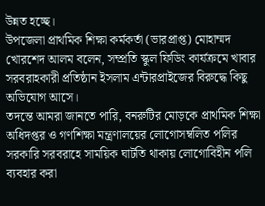উন্নত হচ্ছে।
উপজেলা প্রাথমিক শিক্ষা কর্মকর্তা (ভারপ্রাপ্ত) মোহাম্মদ খোরশেদ আলম বলেন, সম্প্রতি স্কুল ফিডিং কার্যক্রমে খাবার সরবরাহকারী প্রতিষ্ঠান ইসলাম এন্টারপ্রাইজের বিরুদ্ধে কিছু অভিযোগ আসে।
তদন্তে আমরা জানতে পারি, বনরুটির মোড়কে প্রাথমিক শিক্ষা অধিদপ্তর ও গণশিক্ষা মন্ত্রণালয়ের লোগোসম্বলিত পলির সরকারি সরবরাহে সাময়িক ঘাটতি থাকায় লোগোবিহীন পলি ব্যবহার করা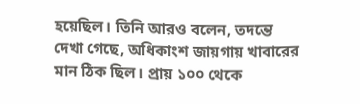হয়েছিল। তিনি আরও বলেন, তদন্তে দেখা গেছে, অধিকাংশ জায়গায় খাবারের মান ঠিক ছিল। প্রায় ১০০ থেকে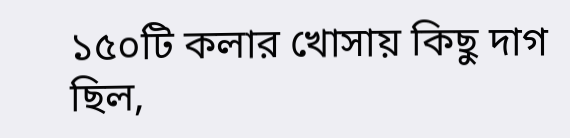১৫০টি কলার খোসায় কিছু দাগ ছিল,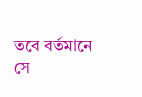তবে বর্তমানে সে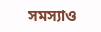সমস্যাও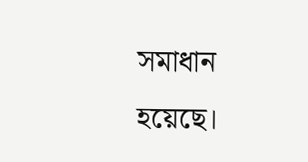সমাধান হয়েছে।